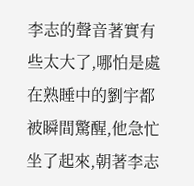李志的聲音著實有些太大了,哪怕是處在熟睡中的劉宇都被瞬間驚醒,他急忙坐了起來,朝著李志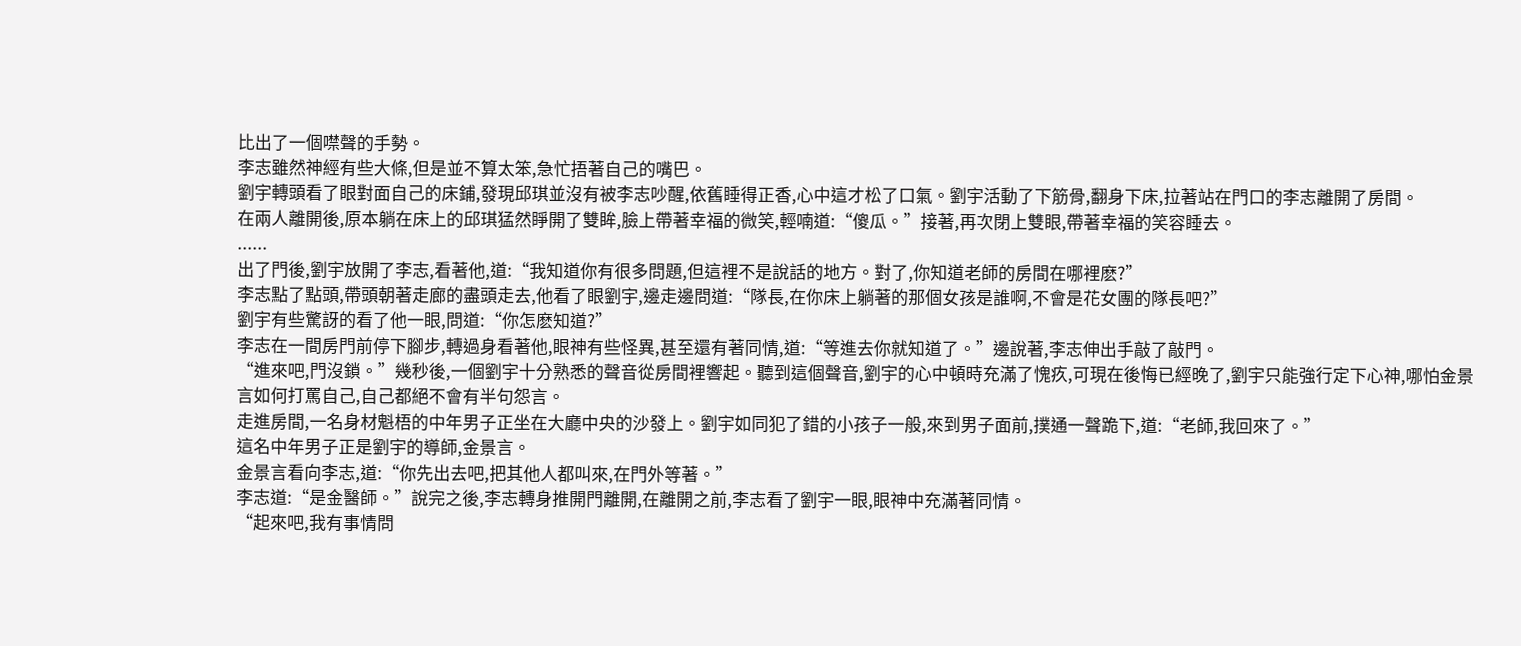比出了一個噤聲的手勢。
李志雖然神經有些大條,但是並不算太笨,急忙捂著自己的嘴巴。
劉宇轉頭看了眼對面自己的床鋪,發現邱琪並沒有被李志吵醒,依舊睡得正香,心中這才松了口氣。劉宇活動了下筋骨,翻身下床,拉著站在門口的李志離開了房間。
在兩人離開後,原本躺在床上的邱琪猛然睜開了雙眸,臉上帶著幸福的微笑,輕喃道:“傻瓜。”接著,再次閉上雙眼,帶著幸福的笑容睡去。
......
出了門後,劉宇放開了李志,看著他,道:“我知道你有很多問題,但這裡不是說話的地方。對了,你知道老師的房間在哪裡麽?”
李志點了點頭,帶頭朝著走廊的盡頭走去,他看了眼劉宇,邊走邊問道:“隊長,在你床上躺著的那個女孩是誰啊,不會是花女團的隊長吧?”
劉宇有些驚訝的看了他一眼,問道:“你怎麽知道?”
李志在一間房門前停下腳步,轉過身看著他,眼神有些怪異,甚至還有著同情,道:“等進去你就知道了。”邊說著,李志伸出手敲了敲門。
“進來吧,門沒鎖。”幾秒後,一個劉宇十分熟悉的聲音從房間裡響起。聽到這個聲音,劉宇的心中頓時充滿了愧疚,可現在後悔已經晚了,劉宇只能強行定下心神,哪怕金景言如何打罵自己,自己都絕不會有半句怨言。
走進房間,一名身材魁梧的中年男子正坐在大廳中央的沙發上。劉宇如同犯了錯的小孩子一般,來到男子面前,撲通一聲跪下,道:“老師,我回來了。”
這名中年男子正是劉宇的導師,金景言。
金景言看向李志,道:“你先出去吧,把其他人都叫來,在門外等著。”
李志道:“是金醫師。”說完之後,李志轉身推開門離開,在離開之前,李志看了劉宇一眼,眼神中充滿著同情。
“起來吧,我有事情問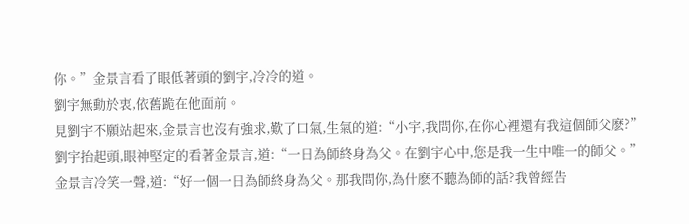你。”金景言看了眼低著頭的劉宇,冷冷的道。
劉宇無動於衷,依舊跪在他面前。
見劉宇不願站起來,金景言也沒有強求,歎了口氣,生氣的道:“小宇,我問你,在你心裡還有我這個師父麽?”
劉宇抬起頭,眼神堅定的看著金景言,道:“一日為師終身為父。在劉宇心中,您是我一生中唯一的師父。”
金景言冷笑一聲,道:“好一個一日為師終身為父。那我問你,為什麽不聽為師的話?我曾經告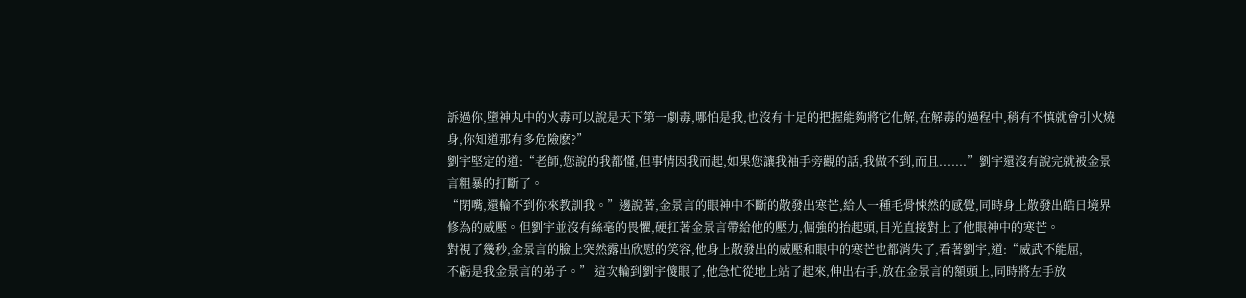訴過你,墮神丸中的火毒可以說是天下第一劇毒,哪怕是我,也沒有十足的把握能夠將它化解,在解毒的過程中,稍有不慎就會引火燒身,你知道那有多危險麽?”
劉宇堅定的道:“老師,您說的我都懂,但事情因我而起,如果您讓我袖手旁觀的話,我做不到,而且.......”劉宇還沒有說完就被金景言粗暴的打斷了。
“閉嘴,還輪不到你來教訓我。”邊說著,金景言的眼神中不斷的散發出寒芒,給人一種毛骨悚然的感覺,同時身上散發出皓日境界修為的威壓。但劉宇並沒有絲毫的畏懼,硬扛著金景言帶給他的壓力,倔強的抬起頭,目光直接對上了他眼神中的寒芒。
對視了幾秒,金景言的臉上突然露出欣慰的笑容,他身上散發出的威壓和眼中的寒芒也都消失了,看著劉宇,道:“威武不能屈,
不虧是我金景言的弟子。” 這次輪到劉宇傻眼了,他急忙從地上站了起來,伸出右手,放在金景言的額頭上,同時將左手放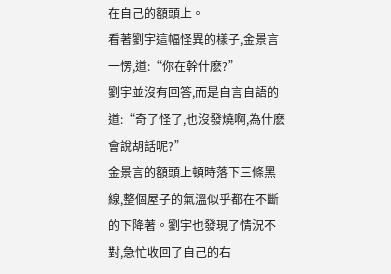在自己的額頭上。
看著劉宇這幅怪異的樣子,金景言一愣,道:“你在幹什麽?”
劉宇並沒有回答,而是自言自語的道:“奇了怪了,也沒發燒啊,為什麽會說胡話呢?”
金景言的額頭上頓時落下三條黑線,整個屋子的氣溫似乎都在不斷的下降著。劉宇也發現了情況不對,急忙收回了自己的右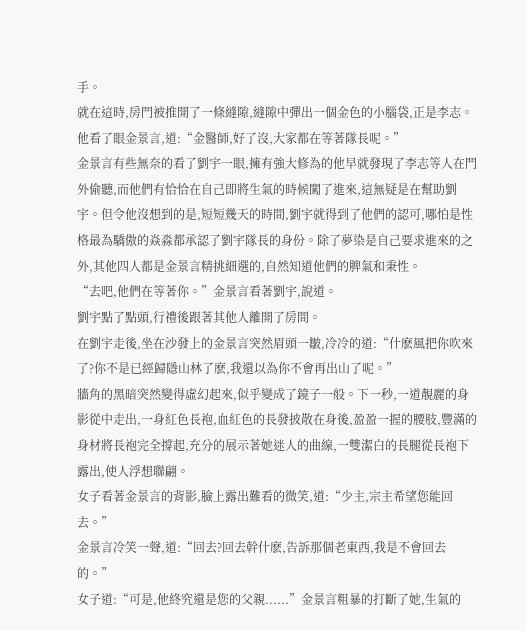手。
就在這時,房門被推開了一條縫隙,縫隙中彈出一個金色的小腦袋,正是李志。他看了眼金景言,道:“金醫師,好了沒,大家都在等著隊長呢。”
金景言有些無奈的看了劉宇一眼,擁有強大修為的他早就發現了李志等人在門外偷聽,而他們有恰恰在自己即將生氣的時候闖了進來,這無疑是在幫助劉宇。但令他沒想到的是,短短幾天的時間,劉宇就得到了他們的認可,哪怕是性格最為驕傲的焱淼都承認了劉宇隊長的身份。除了夢染是自己要求進來的之外,其他四人都是金景言精挑細選的,自然知道他們的脾氣和秉性。
“去吧,他們在等著你。”金景言看著劉宇,說道。
劉宇點了點頭,行禮後跟著其他人離開了房間。
在劉宇走後,坐在沙發上的金景言突然眉頭一皺,冷冷的道:“什麽風把你吹來了?你不是已經歸隱山林了麽,我還以為你不會再出山了呢。”
牆角的黑暗突然變得虛幻起來,似乎變成了鏡子一般。下一秒,一道靚麗的身影從中走出,一身紅色長袍,血紅色的長發披散在身後,盈盈一握的腰肢,豐滿的身材將長袍完全撐起,充分的展示著她迷人的曲線,一雙潔白的長腿從長袍下露出,使人浮想聯翩。
女子看著金景言的背影,臉上露出難看的微笑,道:“少主,宗主希望您能回去。”
金景言冷笑一聲,道:“回去?回去幹什麽,告訴那個老東西,我是不會回去的。”
女子道:“可是,他終究還是您的父親......”金景言粗暴的打斷了她,生氣的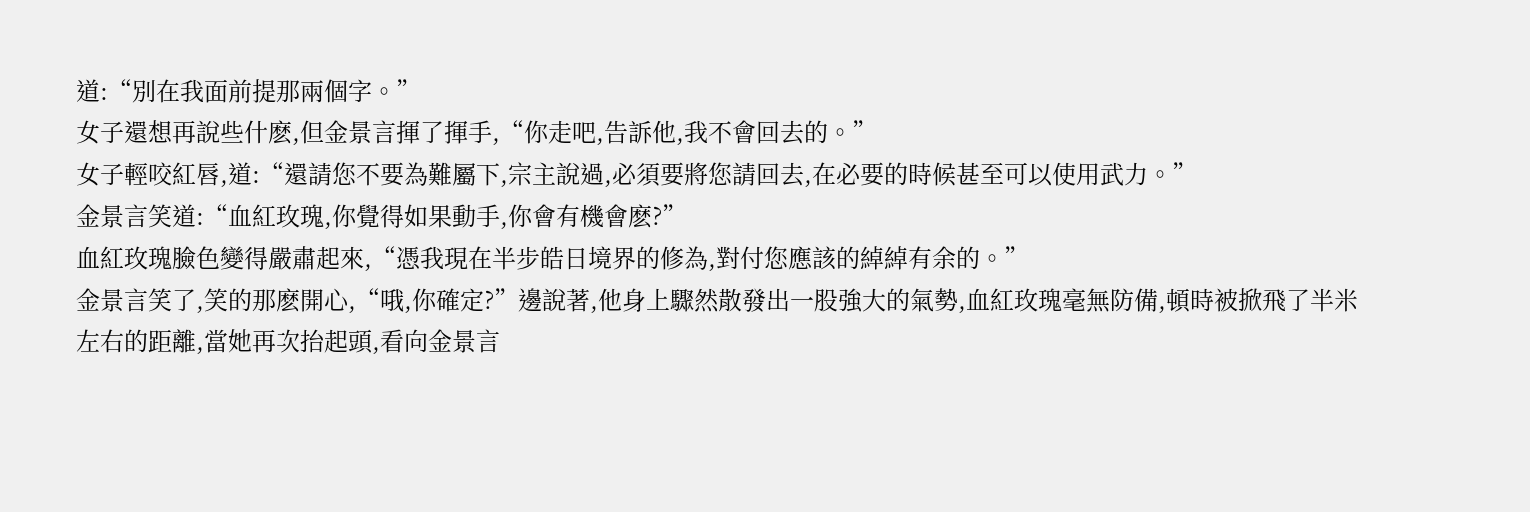道:“別在我面前提那兩個字。”
女子還想再說些什麽,但金景言揮了揮手,“你走吧,告訴他,我不會回去的。”
女子輕咬紅唇,道:“還請您不要為難屬下,宗主說過,必須要將您請回去,在必要的時候甚至可以使用武力。”
金景言笑道:“血紅玫瑰,你覺得如果動手,你會有機會麽?”
血紅玫瑰臉色變得嚴肅起來,“憑我現在半步皓日境界的修為,對付您應該的綽綽有余的。”
金景言笑了,笑的那麽開心,“哦,你確定?”邊說著,他身上驟然散發出一股強大的氣勢,血紅玫瑰毫無防備,頓時被掀飛了半米左右的距離,當她再次抬起頭,看向金景言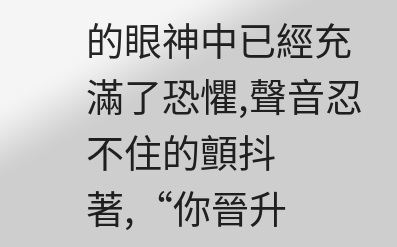的眼神中已經充滿了恐懼,聲音忍不住的顫抖著,“你晉升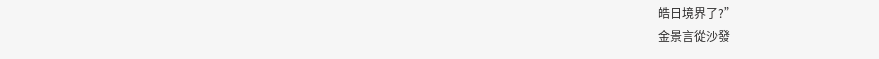皓日境界了?”
金景言從沙發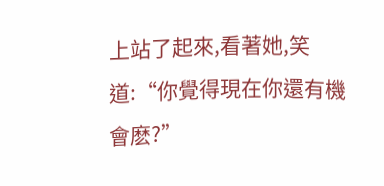上站了起來,看著她,笑道:“你覺得現在你還有機會麽?”